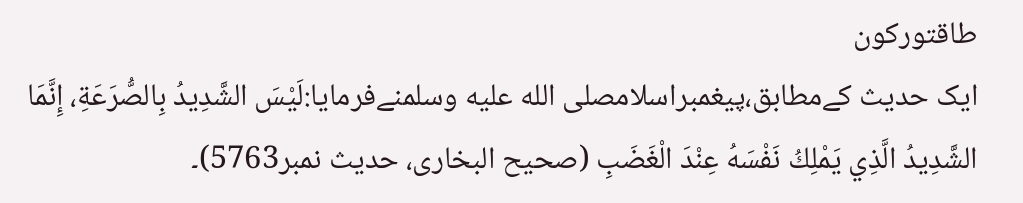طاقتورکون
ایک حدیث کےمطابق،پیغمبراسلامصلى الله عليه وسلمنےفرمایا:لَيْسَ الشَّدِيدُ بِالصُّرَعَةِ، إِنَّمَا الشَّدِيدُ الَّذِي يَمْلِكُ نَفْسَهُ عِنْدَ الْغَضَبِ (صحیح البخاری، حدیث نمبر5763)۔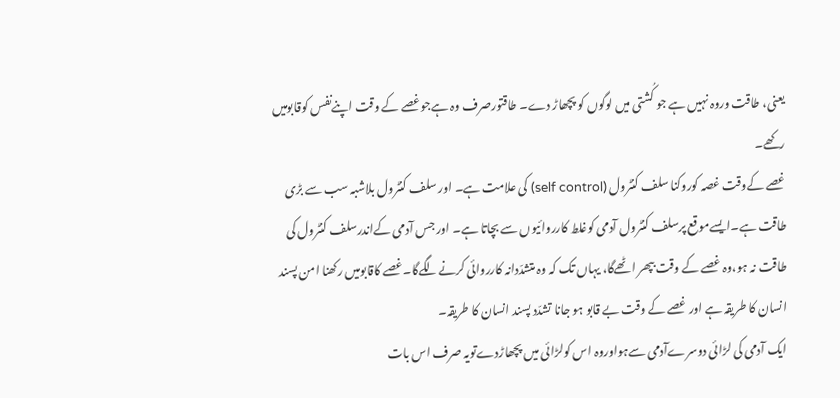یعنی، طاقت وروہ نہیں ہے جو کُشتی میں لوگوں کو پچھاڑ دے۔ طاقتورصرف وہ ہےجوغصے کے وقت اپنےنفس کوقابومیں رکھے۔
غصے کےوقت غصہ کوروکنا سلف کنٹرول (self control) کی علامت ہے۔ اور سلف کنٹرول بلاشبہ سب سے بڑی طاقت ہے۔ایسےموقع پرسلف کنٹرول آدمی کوغلط کارروائیوں سے بچاتا ہے۔ اور جس آدمی کےاندرسلف کنٹرول کی طاقت نہ ہو،وہ غصے کے وقت بپھر اٹھےگا، یہاں تک کہ وہ متشدّدانہ کارروائی کرنےلگےگا۔غصے کاقابومیں رکھنا امن پسند انسان کا طریقہ ہے اور غصے کے وقت بے قابو ہو جانا تشدّد پسند انسان کا طریقہ۔
ایک آدمی کی لڑائی دوسرےآدمی سےہواوروہ اس کولڑائی میں پچھاڑدےتویہ صرف اس بات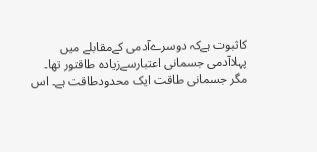کاثبوت ہےکہ دوسرےآدمی کےمقابلے میں پہلاآدمی جسمانی اعتبارسےزیادہ طاقتور تھا۔ مگر جسمانی طاقت ایک محدودطاقت ہے۔ اس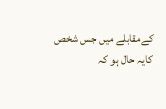کےمقابلے میں جس شخص کایہ حال ہو کہ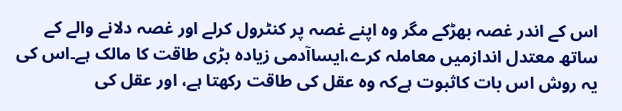اس کے اندر غصہ بھڑکے مگر وہ اپنے غصہ پر کنٹرول کرلے اور غصہ دلانے والے کے ساتھ معتدل اندازمیں معاملہ کرے،ایساآدمی زیادہ بڑی طاقت کا مالک ہے۔اس کی یہ روش اس بات کاثبوت ہےکہ وہ عقل کی طاقت رکھتا ہے، اور عقل کی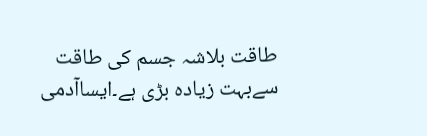طاقت بلاشہ جسم کی طاقت سےبہت زیادہ بڑی ہے۔ایساآدمی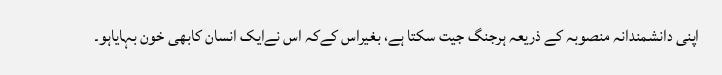اپنی دانشمندانہ منصوبہ کے ذریعہ ہرجنگ جیت سکتا ہے، بغیراس کےکہ اس نےایک انسان کابھی خون بہایاہو۔